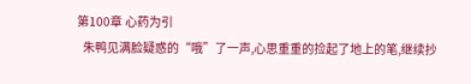第100章 心药为引
  朱鸭见满脸疑惑的“哦”了一声,心思重重的捡起了地上的笔,继续抄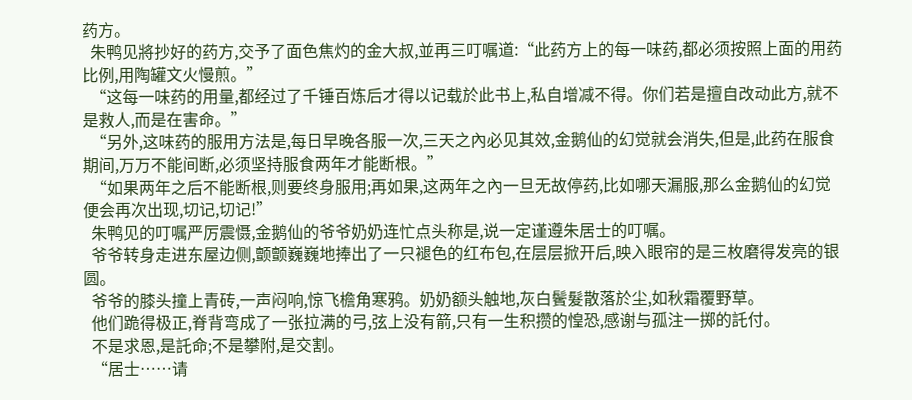药方。
  朱鸭见將抄好的药方,交予了面色焦灼的金大叔,並再三叮嘱道:“此药方上的每一味药,都必须按照上面的用药比例,用陶罐文火慢煎。”
  “这每一味药的用量,都经过了千锤百炼后才得以记载於此书上,私自增减不得。你们若是擅自改动此方,就不是救人,而是在害命。”
  “另外,这味药的服用方法是,每日早晚各服一次,三天之內必见其效,金鹅仙的幻觉就会消失,但是,此药在服食期间,万万不能间断,必须坚持服食两年才能断根。”
  “如果两年之后不能断根,则要终身服用;再如果,这两年之內一旦无故停药,比如哪天漏服,那么金鹅仙的幻觉便会再次出现,切记,切记!”
  朱鸭见的叮嘱严厉震慑,金鹅仙的爷爷奶奶连忙点头称是,说一定谨遵朱居士的叮嘱。
  爷爷转身走进东屋边侧,颤颤巍巍地捧出了一只褪色的红布包,在层层掀开后,映入眼帘的是三枚磨得发亮的银圆。
  爷爷的膝头撞上青砖,一声闷响,惊飞檐角寒鸦。奶奶额头触地,灰白鬢髮散落於尘,如秋霜覆野草。
  他们跪得极正,脊背弯成了一张拉满的弓,弦上没有箭,只有一生积攒的惶恐,感谢与孤注一掷的託付。
  不是求恩,是託命;不是攀附,是交割。
  “居士……请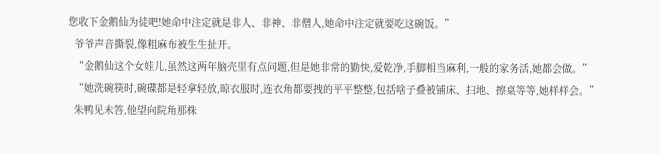您收下金鹅仙为徒吧!她命中注定就是非人、非神、非僧人,她命中注定就要吃这碗饭。”
  爷爷声音撕裂,像粗麻布被生生扯开。
  “金鹅仙这个女娃儿,虽然这两年脑壳里有点问题,但是她非常的勤快,爱乾净,手脚相当麻利,一般的家务活,她都会做。”
  “她洗碗筷时,碗碟都是轻拿轻放,晾衣服时,连衣角都要拽的平平整整,包括啥子叠被铺床、扫地、擦桌等等,她样样会。”
  朱鸭见未答,他望向院角那株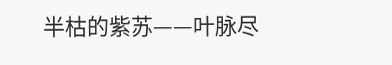半枯的紫苏——叶脉尽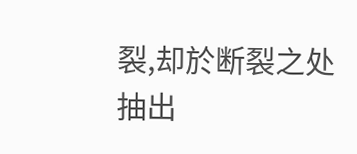裂,却於断裂之处抽出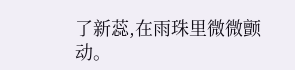了新蕊,在雨珠里微微颤动。